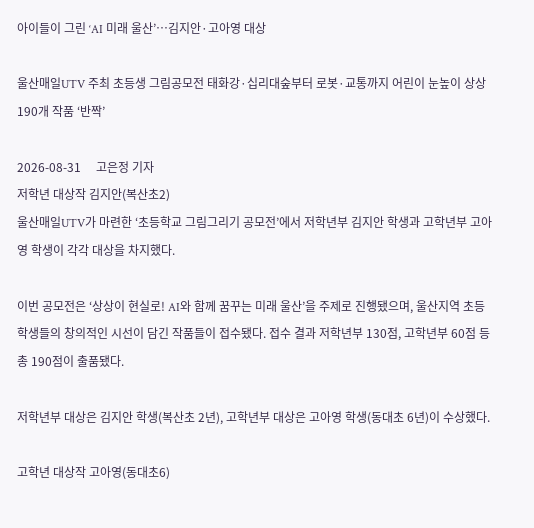아이들이 그린 ‘AI 미래 울산’…김지안·고아영 대상

울산매일UTV 주최 초등생 그림공모전 태화강·십리대숲부터 로봇·교통까지 어린이 눈높이 상상 190개 작품 ‘반짝’

2026-08-31     고은정 기자
저학년 대상작 김지안(복산초2)
울산매일UTV가 마련한 ‘초등학교 그림그리기 공모전’에서 저학년부 김지안 학생과 고학년부 고아영 학생이 각각 대상을 차지했다.

이번 공모전은 ‘상상이 현실로! AI와 함께 꿈꾸는 미래 울산’을 주제로 진행됐으며, 울산지역 초등학생들의 창의적인 시선이 담긴 작품들이 접수됐다. 접수 결과 저학년부 130점, 고학년부 60점 등 총 190점이 출품됐다.

저학년부 대상은 김지안 학생(복산초 2년), 고학년부 대상은 고아영 학생(동대초 6년)이 수상했다.

고학년 대상작 고아영(동대초6)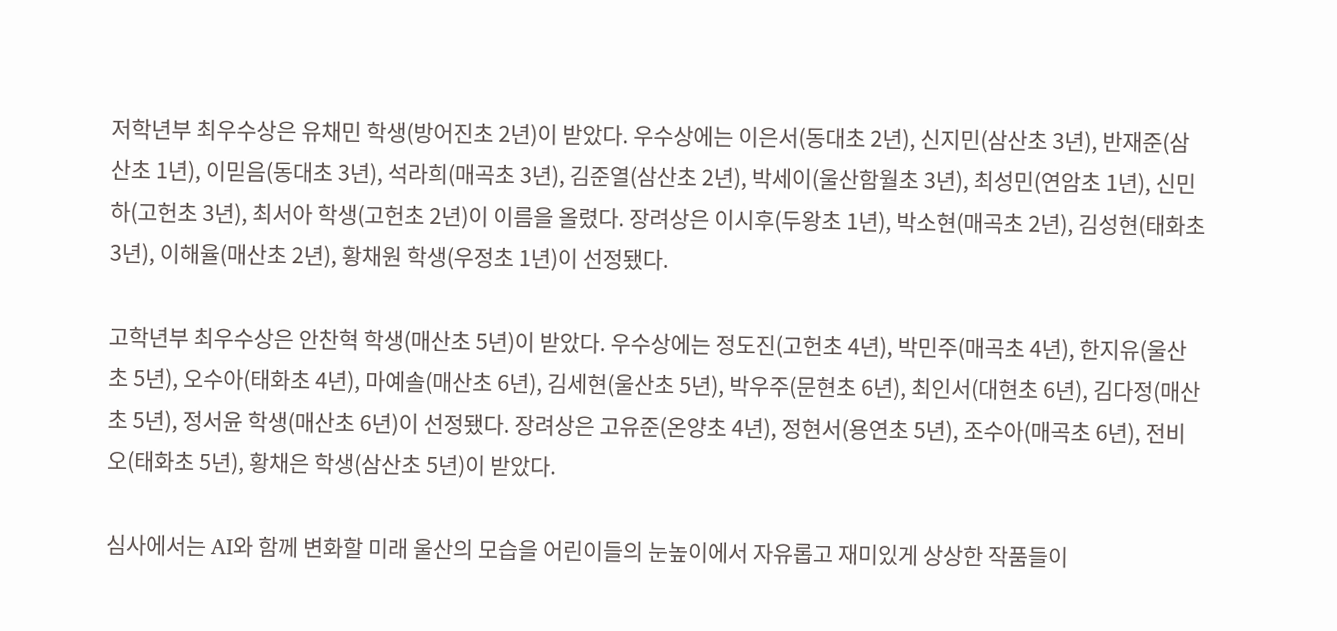저학년부 최우수상은 유채민 학생(방어진초 2년)이 받았다. 우수상에는 이은서(동대초 2년), 신지민(삼산초 3년), 반재준(삼산초 1년), 이믿음(동대초 3년), 석라희(매곡초 3년), 김준열(삼산초 2년), 박세이(울산함월초 3년), 최성민(연암초 1년), 신민하(고헌초 3년), 최서아 학생(고헌초 2년)이 이름을 올렸다. 장려상은 이시후(두왕초 1년), 박소현(매곡초 2년), 김성현(태화초 3년), 이해율(매산초 2년), 황채원 학생(우정초 1년)이 선정됐다.

고학년부 최우수상은 안찬혁 학생(매산초 5년)이 받았다. 우수상에는 정도진(고헌초 4년), 박민주(매곡초 4년), 한지유(울산초 5년), 오수아(태화초 4년), 마예솔(매산초 6년), 김세현(울산초 5년), 박우주(문현초 6년), 최인서(대현초 6년), 김다정(매산초 5년), 정서윤 학생(매산초 6년)이 선정됐다. 장려상은 고유준(온양초 4년), 정현서(용연초 5년), 조수아(매곡초 6년), 전비오(태화초 5년), 황채은 학생(삼산초 5년)이 받았다.

심사에서는 AI와 함께 변화할 미래 울산의 모습을 어린이들의 눈높이에서 자유롭고 재미있게 상상한 작품들이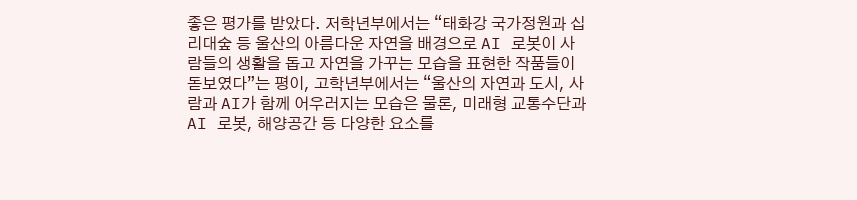좋은 평가를 받았다. 저학년부에서는 “태화강 국가정원과 십리대숲 등 울산의 아름다운 자연을 배경으로 AI 로봇이 사람들의 생활을 돕고 자연을 가꾸는 모습을 표현한 작품들이 돋보였다”는 평이, 고학년부에서는 “울산의 자연과 도시, 사람과 AI가 함께 어우러지는 모습은 물론, 미래형 교통수단과 AI 로봇, 해양공간 등 다양한 요소를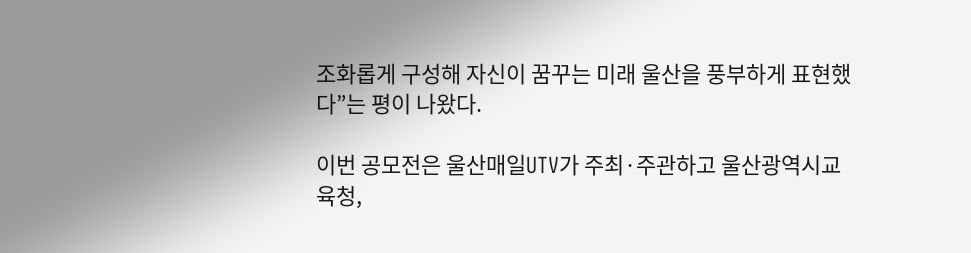조화롭게 구성해 자신이 꿈꾸는 미래 울산을 풍부하게 표현했다”는 평이 나왔다.

이번 공모전은 울산매일UTV가 주최·주관하고 울산광역시교육청,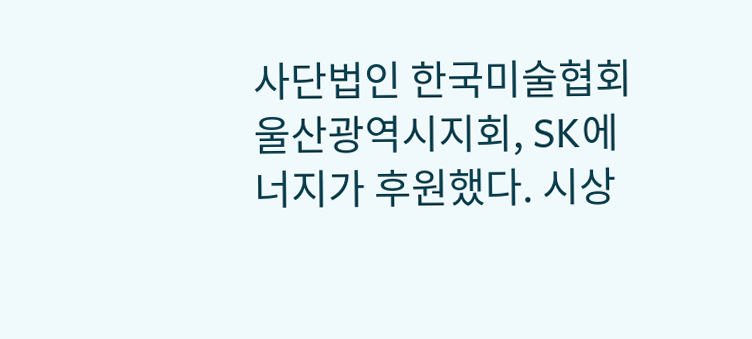사단법인 한국미술협회 울산광역시지회, SK에너지가 후원했다. 시상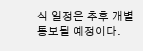식 일정은 추후 개별 통보될 예정이다.